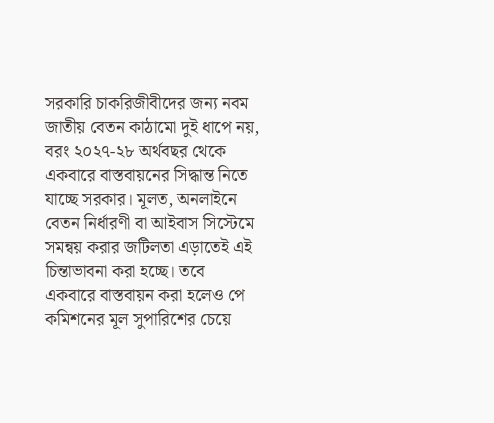সরকারি চাকরিজীবীদের জন্য নবম জাতীয় বেতন কাঠামো দুই ধাপে নয়, বরং ২০২৭-২৮ অর্থবছর থেকে একবারে বাস্তবায়নের সিদ্ধান্ত নিতে যাচ্ছে সরকার। মূলত, অনলাইনে বেতন নির্ধারণী বা আইবাস সিস্টেমে সমন্বয় করার জটিলতা এড়াতেই এই চিন্তাভাবনা করা হচ্ছে। তবে একবারে বাস্তবায়ন করা হলেও পে কমিশনের মূল সুপারিশের চেয়ে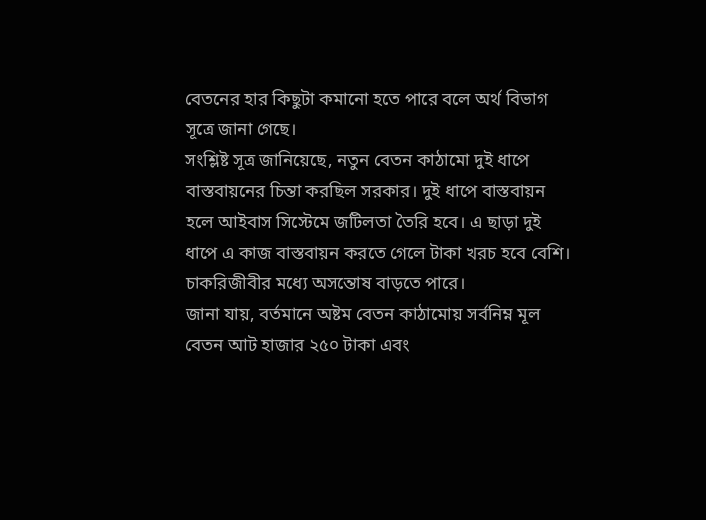বেতনের হার কিছুটা কমানো হতে পারে বলে অর্থ বিভাগ সূত্রে জানা গেছে।
সংশ্লিষ্ট সূত্র জানিয়েছে, নতুন বেতন কাঠামো দুই ধাপে বাস্তবায়নের চিন্তা করছিল সরকার। দুই ধাপে বাস্তবায়ন হলে আইবাস সিস্টেমে জটিলতা তৈরি হবে। এ ছাড়া দুই ধাপে এ কাজ বাস্তবায়ন করতে গেলে টাকা খরচ হবে বেশি। চাকরিজীবীর মধ্যে অসন্তোষ বাড়তে পারে।
জানা যায়, বর্তমানে অষ্টম বেতন কাঠামোয় সর্বনিম্ন মূল বেতন আট হাজার ২৫০ টাকা এবং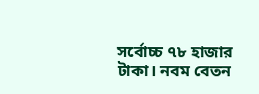সর্বোচ্চ ৭৮ হাজার টাকা। নবম বেতন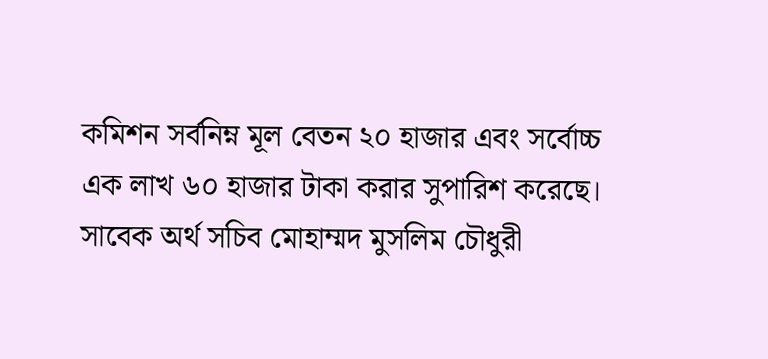কমিশন সর্বনিম্ন মূল বেতন ২০ হাজার এবং সর্বোচ্চ এক লাখ ৬০ হাজার টাকা করার সুপারিশ করেছে।
সাবেক অর্থ সচিব মোহাম্মদ মুসলিম চৌধুরী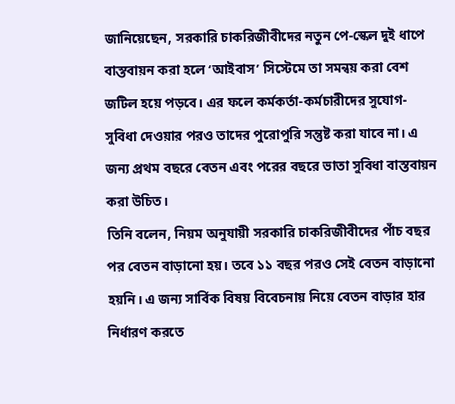জানিয়েছেন, সরকারি চাকরিজীবীদের নতুন পে-স্কেল দুই ধাপে বাস্তবায়ন করা হলে ‘আইবাস’ সিস্টেমে তা সমন্বয় করা বেশ জটিল হয়ে পড়বে। এর ফলে কর্মকর্তা-কর্মচারীদের সুযোগ-সুবিধা দেওয়ার পরও তাদের পুরোপুরি সন্তুষ্ট করা যাবে না। এ জন্য প্রথম বছরে বেতন এবং পরের বছরে ভাতা সুবিধা বাস্তবায়ন করা উচিত।
তিনি বলেন, নিয়ম অনুযায়ী সরকারি চাকরিজীবীদের পাঁচ বছর পর বেতন বাড়ানো হয়। তবে ১১ বছর পরও সেই বেতন বাড়ানো হয়নি। এ জন্য সার্বিক বিষয় বিবেচনায় নিয়ে বেতন বাড়ার হার নির্ধারণ করতে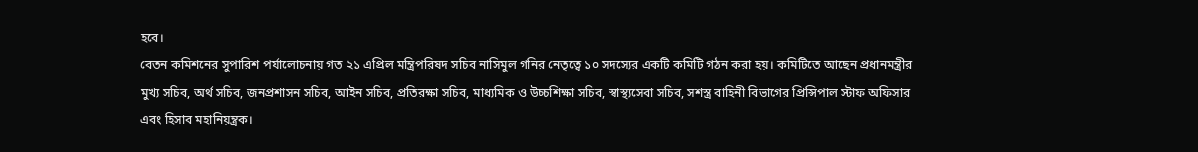হবে।
বেতন কমিশনের সুপারিশ পর্যালোচনায় গত ২১ এপ্রিল মন্ত্রিপরিষদ সচিব নাসিমুল গনির নেতৃত্বে ১০ সদস্যের একটি কমিটি গঠন করা হয়। কমিটিতে আছেন প্রধানমন্ত্রীর মুখ্য সচিব, অর্থ সচিব, জনপ্রশাসন সচিব, আইন সচিব, প্রতিরক্ষা সচিব, মাধ্যমিক ও উচ্চশিক্ষা সচিব, স্বাস্থ্যসেবা সচিব, সশস্ত্র বাহিনী বিভাগের প্রিন্সিপাল স্টাফ অফিসার এবং হিসাব মহানিয়ন্ত্রক।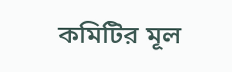কমিটির মূল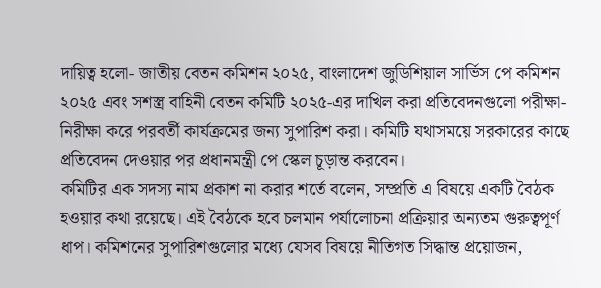দায়িত্ব হলো- জাতীয় বেতন কমিশন ২০২৫, বাংলাদেশ জুডিশিয়াল সার্ভিস পে কমিশন ২০২৫ এবং সশস্ত্র বাহিনী বেতন কমিটি ২০২৫-এর দাখিল করা প্রতিবেদনগুলো পরীক্ষা-নিরীক্ষা করে পরবর্তী কার্যক্রমের জন্য সুপারিশ করা। কমিটি যথাসময়ে সরকারের কাছে প্রতিবেদন দেওয়ার পর প্রধানমন্ত্রী পে স্কেল চূড়ান্ত করবেন।
কমিটির এক সদস্য নাম প্রকাশ না করার শর্তে বলেন, সম্প্রতি এ বিষয়ে একটি বৈঠক হওয়ার কথা রয়েছে। এই বৈঠকে হবে চলমান পর্যালোচনা প্রক্রিয়ার অন্যতম গুরুত্বপূর্ণ ধাপ। কমিশনের সুপারিশগুলোর মধ্যে যেসব বিষয়ে নীতিগত সিদ্ধান্ত প্রয়োজন,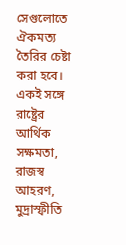সেগুলোতে ঐকমত্য তৈরির চেষ্টা করা হবে। একই সঙ্গে রাষ্ট্রের আর্থিক সক্ষমতা, রাজস্ব আহরণ, মুদ্রাস্ফীতি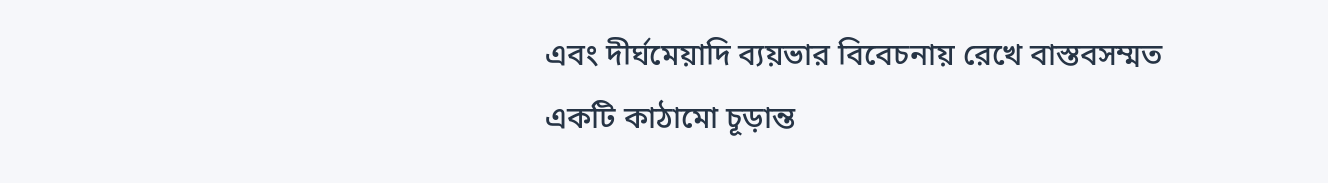এবং দীর্ঘমেয়াদি ব্যয়ভার বিবেচনায় রেখে বাস্তবসম্মত একটি কাঠামো চূড়ান্ত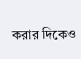করার দিকেও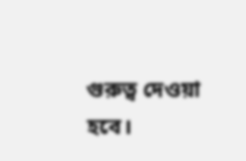গুরুত্ব দেওয়া হবে।